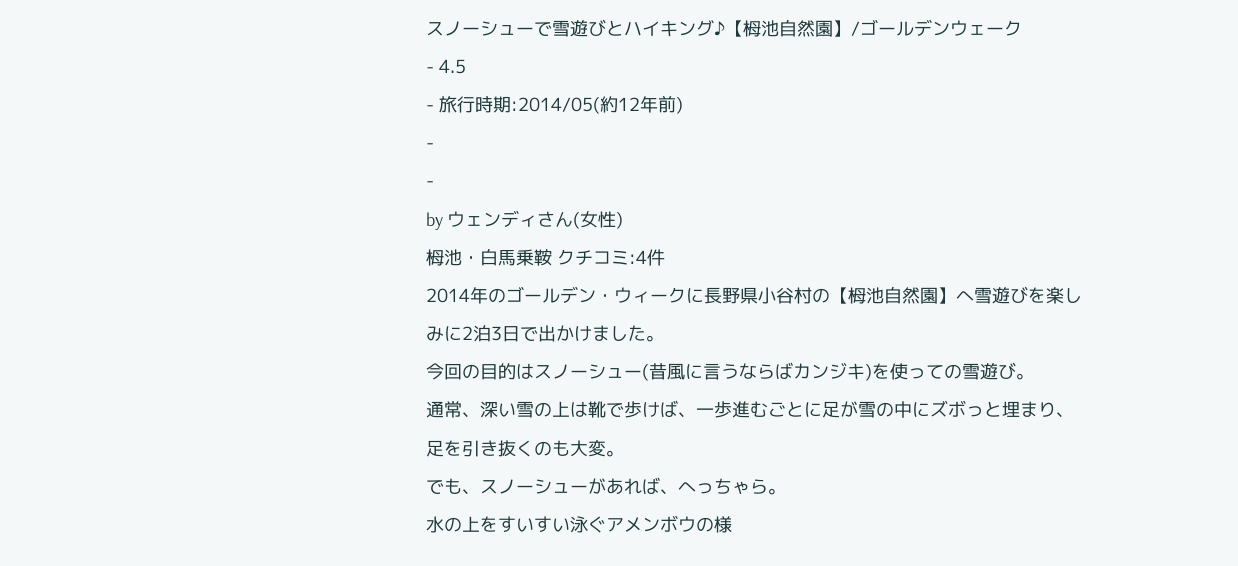スノーシューで雪遊びとハイキング♪【栂池自然園】/ゴールデンウェーク
- 4.5
- 旅行時期:2014/05(約12年前)
-
-
by ウェンディさん(女性)
栂池・白馬乗鞍 クチコミ:4件
2014年のゴールデン・ウィークに長野県小谷村の【栂池自然園】へ雪遊びを楽しみに2泊3日で出かけました。
今回の目的はスノーシュー(昔風に言うならばカンジキ)を使っての雪遊び。
通常、深い雪の上は靴で歩けば、一歩進むごとに足が雪の中にズボっと埋まり、足を引き抜くのも大変。
でも、スノーシューがあれば、へっちゃら。
水の上をすいすい泳ぐアメンボウの様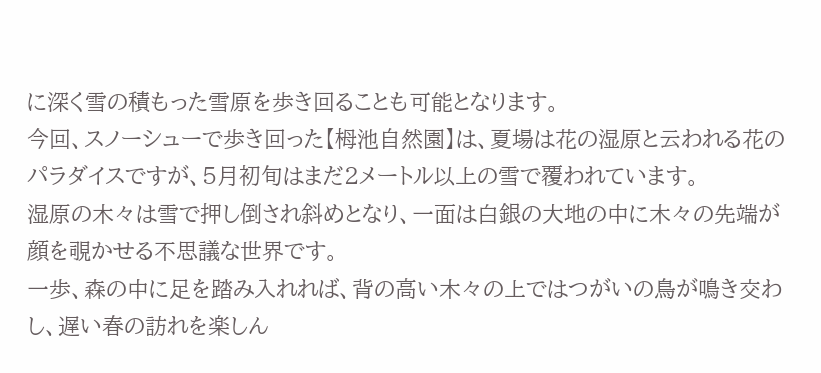に深く雪の積もった雪原を歩き回ることも可能となります。
今回、スノーシューで歩き回った【栂池自然園】は、夏場は花の湿原と云われる花のパラダイスですが、5月初旬はまだ2メートル以上の雪で覆われています。
湿原の木々は雪で押し倒され斜めとなり、一面は白銀の大地の中に木々の先端が顔を覗かせる不思議な世界です。
一歩、森の中に足を踏み入れれば、背の高い木々の上ではつがいの鳥が鳴き交わし、遅い春の訪れを楽しん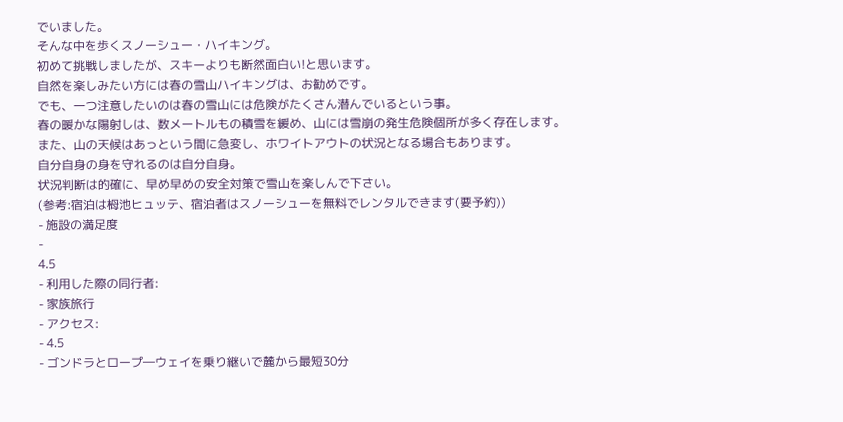でいました。
そんな中を歩くスノーシュー・ハイキング。
初めて挑戦しましたが、スキーよりも断然面白い!と思います。
自然を楽しみたい方には春の雪山ハイキングは、お勧めです。
でも、一つ注意したいのは春の雪山には危険がたくさん潜んでいるという事。
春の暖かな陽射しは、数メートルもの積雪を緩め、山には雪崩の発生危険個所が多く存在します。
また、山の天候はあっという間に急変し、ホワイトアウトの状況となる場合もあります。
自分自身の身を守れるのは自分自身。
状況判断は的確に、早め早めの安全対策で雪山を楽しんで下さい。
(参考:宿泊は栂池ヒュッテ、宿泊者はスノーシューを無料でレンタルできます(要予約))
- 施設の満足度
-
4.5
- 利用した際の同行者:
- 家族旅行
- アクセス:
- 4.5
- ゴンドラとロープ―ウェイを乗り継いで麓から最短30分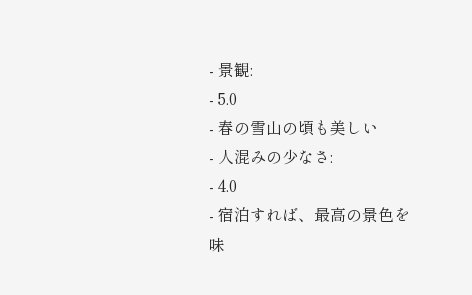- 景観:
- 5.0
- 春の雪山の頃も美しい
- 人混みの少なさ:
- 4.0
- 宿泊すれば、最高の景色を味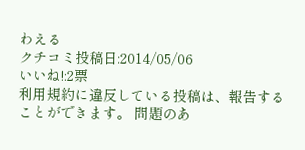わえる
クチコミ投稿日:2014/05/06
いいね!:2票
利用規約に違反している投稿は、報告することができます。 問題のあ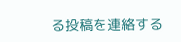る投稿を連絡する